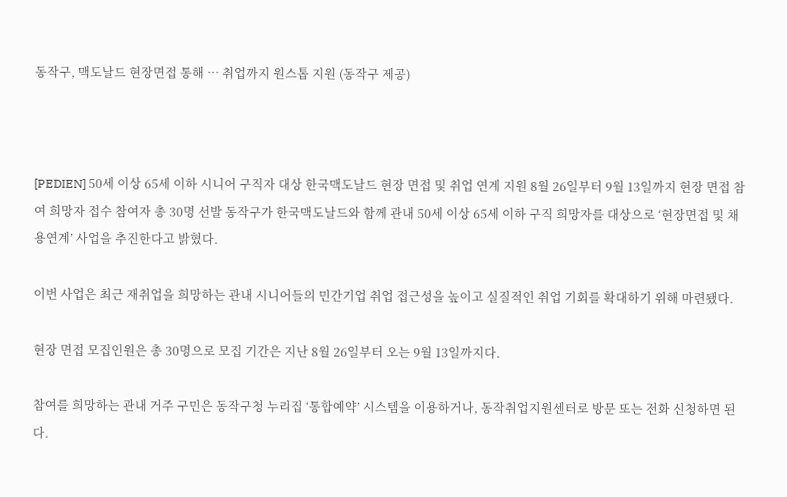동작구, 맥도날드 현장면접 통해 … 취업까지 원스톱 지원 (동작구 제공)



[PEDIEN] 50세 이상 65세 이하 시니어 구직자 대상 한국맥도날드 현장 면접 및 취업 연계 지원 8월 26일부터 9월 13일까지 현장 면접 참여 희망자 접수 참여자 총 30명 선발 동작구가 한국맥도날드와 함께 관내 50세 이상 65세 이하 구직 희망자를 대상으로 ‘현장면접 및 채용연계’ 사업을 추진한다고 밝혔다.

이번 사업은 최근 재취업을 희망하는 관내 시니어들의 민간기업 취업 접근성을 높이고 실질적인 취업 기회를 확대하기 위해 마련됐다.

현장 면접 모집인원은 총 30명으로 모집 기간은 지난 8월 26일부터 오는 9월 13일까지다.

참여를 희망하는 관내 거주 구민은 동작구청 누리집 ‘통합예약’ 시스템을 이용하거나, 동작취업지원센터로 방문 또는 전화 신청하면 된다.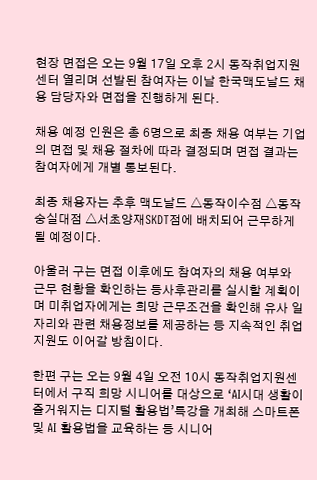현장 면접은 오는 9월 17일 오후 2시 동작취업지원센터 열리며 선발된 참여자는 이날 한국맥도날드 채용 담당자와 면접을 진행하게 된다.

채용 예정 인원은 총 6명으로 최종 채용 여부는 기업의 면접 및 채용 절차에 따라 결정되며 면접 결과는 참여자에게 개별 통보된다.

최종 채용자는 추후 맥도날드 △동작이수점 △동작숭실대점 △서초양재SKDT점에 배치되어 근무하게 될 예정이다.

아울러 구는 면접 이후에도 참여자의 채용 여부와 근무 현황을 확인하는 등사후관리를 실시할 계획이며 미취업자에게는 희망 근무조건을 확인해 유사 일자리와 관련 채용정보를 제공하는 등 지속적인 취업 지원도 이어갈 방침이다.

한편 구는 오는 9월 4일 오전 10시 동작취업지원센터에서 구직 희망 시니어를 대상으로 ‘AI시대 생활이 즐거워지는 디지털 활용법’특강을 개최해 스마트폰 및 AI 활용법을 교육하는 등 시니어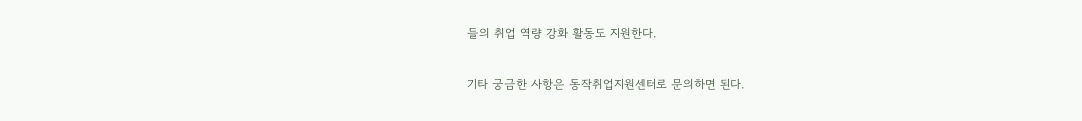들의 취업 역량 강화 활동도 지원한다.

기타 궁금한 사항은 동작취업지원센터로 문의하면 된다.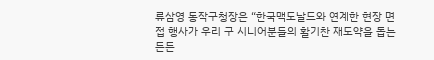류삼영 동작구청장은 “한국맥도날드와 연계한 현장 면접 행사가 우리 구 시니어분들의 활기찬 재도약을 돕는 든든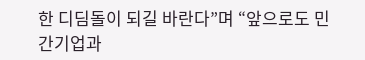한 디딤돌이 되길 바란다”며 “앞으로도 민간기업과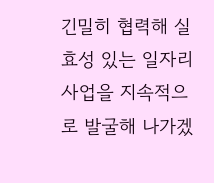긴밀히 협력해 실효성 있는 일자리 사업을 지속적으로 발굴해 나가겠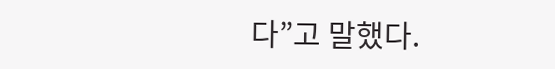다”고 말했다.